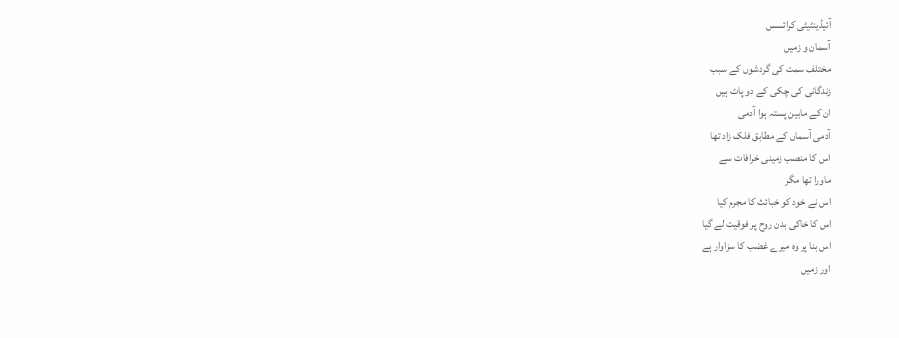آئیڈینٹیٹی کرائسس
آسمان و زمیں
مختلف سمت کی گردشوں کے سبب
زندگانی کی چکی کے دو پاٹ ہیں
ان کے مابین پستہ ہوا آدمی
آدمی آسماں کے مطابق فلک زاد تھا
اس کا منصب زمینی خرافات سے
ماورا تھا مگر
اس نے خود کو خبائث کا مجرم کیا
اس کا خاکی بدن روح پر فوقیت لے گیا
اس بنا پر وہ میرے غضب کا سزاوار ہے
اور زمیں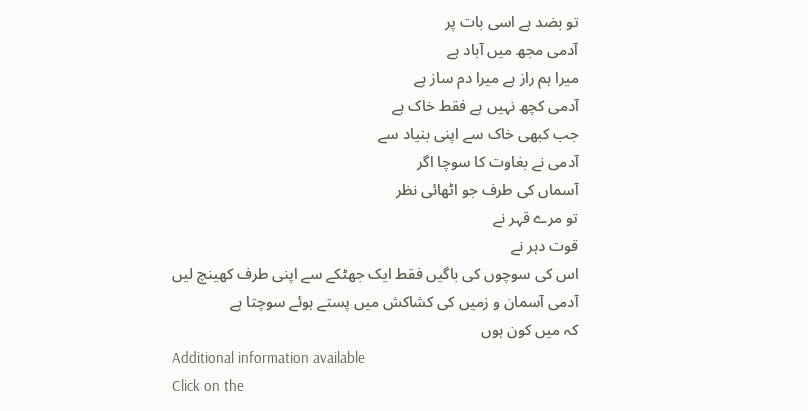تو بضد ہے اسی بات پر
آدمی مجھ میں آباد ہے
میرا ہم راز ہے میرا دم ساز ہے
آدمی کچھ نہیں ہے فقط خاک ہے
جب کبھی خاک سے اپنی بنیاد سے
آدمی نے بغاوت کا سوچا اگر
آسماں کی طرف جو اٹھائی نظر
تو مرے قہر نے
قوت دہر نے
اس کی سوچوں کی باگیں فقط ایک جھٹکے سے اپنی طرف کھینچ لیں
آدمی آسمان و زمیں کی کشاکش میں پستے ہوئے سوچتا ہے
کہ میں کون ہوں
Additional information available
Click on the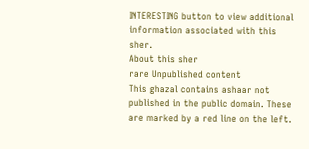INTERESTING button to view additional information associated with this sher.
About this sher
rare Unpublished content
This ghazal contains ashaar not published in the public domain. These are marked by a red line on the left.